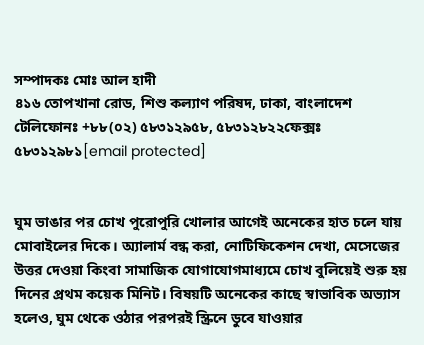সম্পাদকঃ মোঃ আল হাদী
৪১৬ তোপখানা রোড, শিশু কল্যাণ পরিষদ, ঢাকা, বাংলাদেশ
টেলিফোনঃ +৮৮(০২) ৫৮৩১২৯৫৮, ৫৮৩১২৮২২ফেক্সঃ ৫৮৩১২৯৮১[email protected]


ঘুম ভাঙার পর চোখ পুরোপুরি খোলার আগেই অনেকের হাত চলে যায় মোবাইলের দিকে। অ্যালার্ম বন্ধ করা, নোটিফিকেশন দেখা, মেসেজের উত্তর দেওয়া কিংবা সামাজিক যোগাযোগমাধ্যমে চোখ বুলিয়েই শুরু হয় দিনের প্রথম কয়েক মিনিট। বিষয়টি অনেকের কাছে স্বাভাবিক অভ্যাস হলেও, ঘুম থেকে ওঠার পরপরই স্ক্রিনে ডুবে যাওয়ার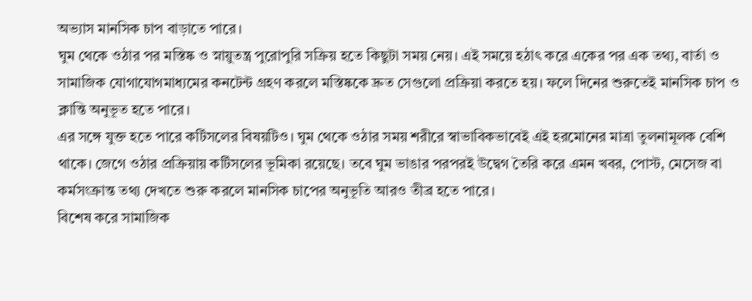অভ্যাস মানসিক চাপ বাড়াতে পারে।
ঘুম থেকে ওঠার পর মস্তিষ্ক ও স্নায়ুতন্ত্র পুরোপুরি সক্রিয় হতে কিছুটা সময় নেয়। এই সময়ে হঠাৎ করে একের পর এক তথ্য, বার্তা ও সামাজিক যোগাযোগমাধ্যমের কনটেন্ট গ্রহণ করলে মস্তিষ্ককে দ্রুত সেগুলো প্রক্রিয়া করতে হয়। ফলে দিনের শুরুতেই মানসিক চাপ ও ক্লান্তি অনুভূত হতে পারে।
এর সঙ্গে যুক্ত হতে পারে কর্টিসলের বিষয়টিও। ঘুম থেকে ওঠার সময় শরীরে স্বাভাবিকভাবেই এই হরমোনের মাত্রা তুলনামূলক বেশি থাকে। জেগে ওঠার প্রক্রিয়ায় কর্টিসলের ভূমিকা রয়েছে। তবে ঘুম ভাঙার পরপরই উদ্বেগ তৈরি করে এমন খবর, পোস্ট, মেসেজ বা কর্মসংক্রান্ত তথ্য দেখতে শুরু করলে মানসিক চাপের অনুভূতি আরও তীব্র হতে পারে।
বিশেষ করে সামাজিক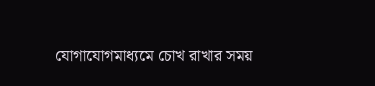যোগাযোগমাধ্যমে চোখ রাখার সময়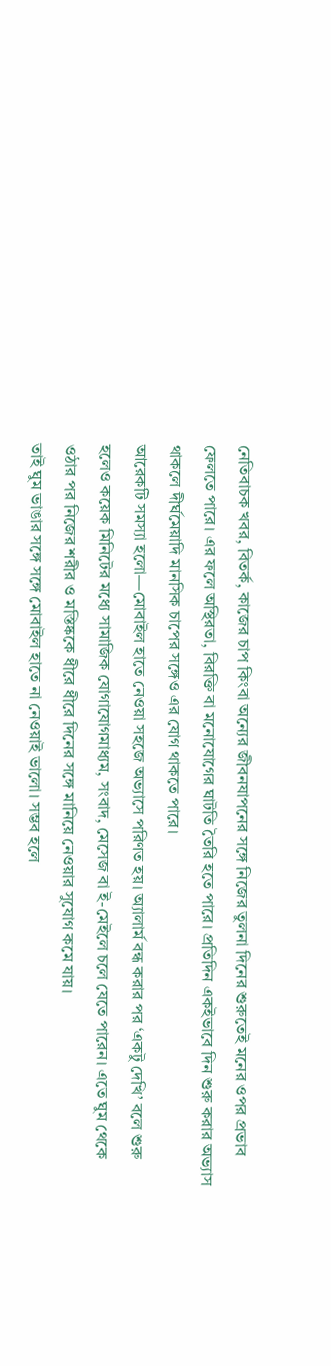নেতিবাচক খবর, বিতর্ক, কাজের চাপ কিংবা অন্যের জীবনযাপনের সঙ্গে নিজের তুলনা দিনের শুরুতেই মনের ওপর প্রভাব ফেলতে পারে। এর ফলে অস্থিরতা, বিরক্তি বা মনোযোগের ঘাটতি তৈরি হতে পারে। প্রতিদিন একইভাবে দিন শুরু করার অভ্যাস থাকলে দীর্ঘমেয়াদি মানসিক চাপের সঙ্গেও এর যোগ থাকতে পারে।
আরেকটি সমস্যা হলো—মোবাইল হাতে নেওয়া সহজে অভ্যাসে পরিণত হয়। অ্যালার্ম বন্ধ করার পর ‘একটু দেখি’ বলে শুরু হলেও কয়েক মিনিটের মধ্যে সামাজিক যোগাযোগমাধ্যম, সংবাদ, মেসেজ বা ই-মেইলে চলে যেতে পারেন। এতে ঘুম থেকে ওঠার পর নিজের শরীর ও মস্তিষ্ককে ধীরে ধীরে দিনের সঙ্গে মানিয়ে নেওয়ার সুযোগ কমে যায়।
তাই ঘুম ভাঙার সঙ্গে সঙ্গে মোবাইল হাতে না নেওয়াই ভালো। সম্ভব হলে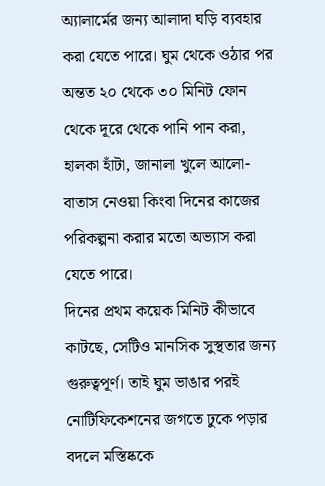অ্যালার্মের জন্য আলাদা ঘড়ি ব্যবহার করা যেতে পারে। ঘুম থেকে ওঠার পর অন্তত ২০ থেকে ৩০ মিনিট ফোন থেকে দূরে থেকে পানি পান করা, হালকা হাঁটা, জানালা খুলে আলো-বাতাস নেওয়া কিংবা দিনের কাজের পরিকল্পনা করার মতো অভ্যাস করা যেতে পারে।
দিনের প্রথম কয়েক মিনিট কীভাবে কাটছে, সেটিও মানসিক সুস্থতার জন্য গুরুত্বপূর্ণ। তাই ঘুম ভাঙার পরই নোটিফিকেশনের জগতে ঢুকে পড়ার বদলে মস্তিষ্ককে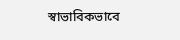স্বাভাবিকভাবে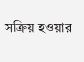সক্রিয় হওয়ার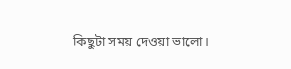কিছুটা সময় দেওয়া ভালো।